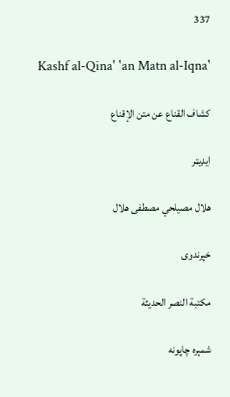337

Kashf al-Qina' 'an Matn al-Iqna'

كشاف القناع عن متن الإقناع

ایډیټر

هلال مصيلحي مصطفى هلال

خپرندوی

مكتبة النصر الحديثة

شمېره چاپونه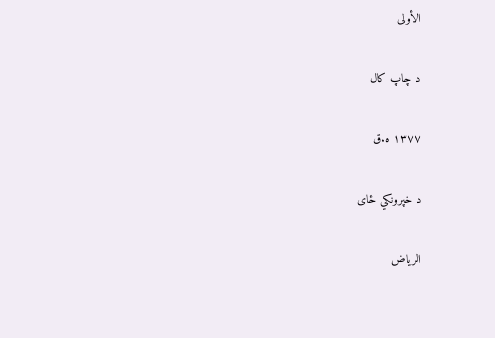الأولى

د چاپ کال

۱۳۷۷ ه.ق

د خپرونکي ځای

الرياض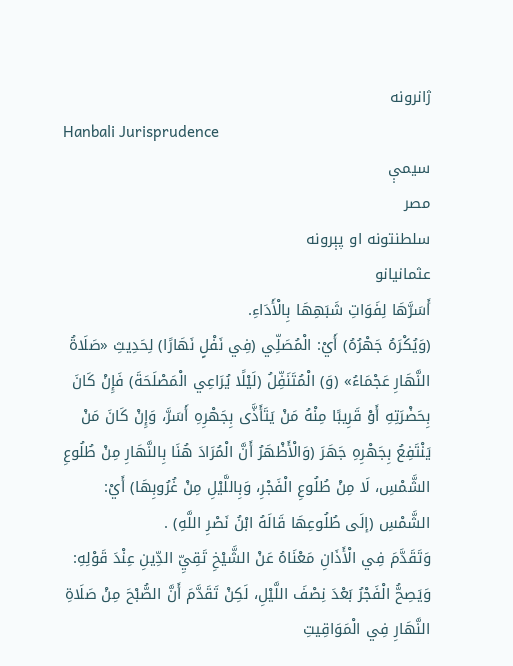ژانرونه
Hanbali Jurisprudence
سیمې
مصر
سلطنتونه او پېرونه
عثمانيانو
أَسَرَّهَا لِفَوَاتِ شَبَهِهَا بِالْأَدَاءِ.
(وَيُكْرَهُ جَهْرُهُ) أَيْ: الْمُصَلِّي (فِي نَفْلٍ نَهَارًا) لِحَدِيثِ «صَلَاةُ النَّهَارِ عَجْمَاءُ» (وَ) الْمُتَنَفِّلُ (لَيْلًا يُرَاعِي الْمَصْلَحَةَ) فَإِنْ كَانَ بِحَضْرَتِهِ أَوْ قَرِيبًا مِنْهُ مَنْ يَتَأَذَّى بِجَهْرِهِ أَسَرَّ، وَإِنْ كَانَ مَنْ يَنْتَفِعُ بِجَهْرِهِ جَهَرَ (وَالْأَظْهَرُ أَنَّ الْمُرَادَ هُنَا بِالنَّهَارِ مِنْ طُلُوعِ الشَّمْسِ، لَا مِنْ طُلُوعِ الْفَجْرِ، وَبِاللَّيْلِ مِنْ غُرُوبِهَا) أَيْ: الشَّمْسِ (إلَى طُلُوعِهَا قَالَهُ ابْنُ نَصْرِ اللَّهِ) .
وَتَقَدَّمَ فِي الْأَذَانِ مَعْنَاهُ عَنْ الشَّيْخِ تَقِيِّ الدِّينِ عِنْدَ قَوْلِهِ: وَيَصِحُّ الْفَجْرُ بَعْدَ نِصْفَ اللَّيْلِ، لَكِنْ تَقَدَّمَ أَنَّ الصُّبْحَ مِنْ صَلَاةِ النَّهَارِ فِي الْمَوَاقِيتِ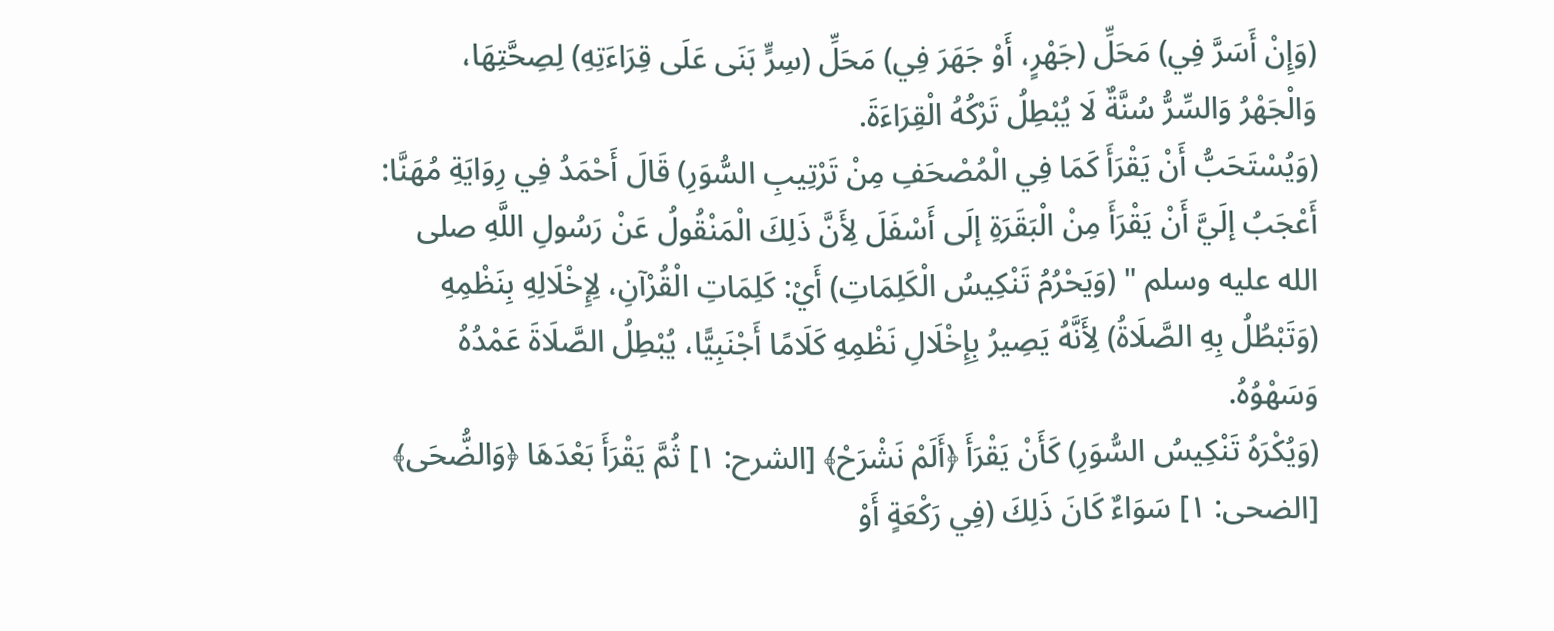(وَإِنْ أَسَرَّ فِي) مَحَلِّ (جَهْرٍ، أَوْ جَهَرَ فِي) مَحَلِّ (سِرٍّ بَنَى عَلَى قِرَاءَتِهِ) لِصِحَّتِهَا، وَالْجَهْرُ وَالسِّرُّ سُنَّةٌ لَا يُبْطِلُ تَرْكُهُ الْقِرَاءَةَ.
(وَيُسْتَحَبُّ أَنْ يَقْرَأَ كَمَا فِي الْمُصْحَفِ مِنْ تَرْتِيبِ السُّوَرِ) قَالَ أَحْمَدُ فِي رِوَايَةِ مُهَنَّا: أَعْجَبُ إلَيَّ أَنْ يَقْرَأَ مِنْ الْبَقَرَةِ إلَى أَسْفَلَ لِأَنَّ ذَلِكَ الْمَنْقُولُ عَنْ رَسُولِ اللَّهِ صلى الله عليه وسلم " (وَيَحْرُمُ تَنْكِيسُ الْكَلِمَاتِ) أَيْ: كَلِمَاتِ الْقُرْآنِ، لِإِخْلَالِهِ بِنَظْمِهِ (وَتَبْطُلُ بِهِ الصَّلَاةُ) لِأَنَّهُ يَصِيرُ بِإِخْلَالِ نَظْمِهِ كَلَامًا أَجْنَبِيًّا، يُبْطِلُ الصَّلَاةَ عَمْدُهُ وَسَهْوُهُ.
(وَيُكْرَهُ تَنْكِيسُ السُّوَرِ) كَأَنْ يَقْرَأَ ﴿أَلَمْ نَشْرَحْ﴾ [الشرح: ١] ثُمَّ يَقْرَأَ بَعْدَهَا ﴿وَالضُّحَى﴾ [الضحى: ١] سَوَاءٌ كَانَ ذَلِكَ (فِي رَكْعَةٍ أَوْ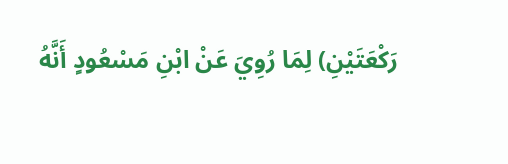رَكْعَتَيْنِ) لِمَا رُوِيَ عَنْ ابْنِ مَسْعُودٍ أَنَّهُ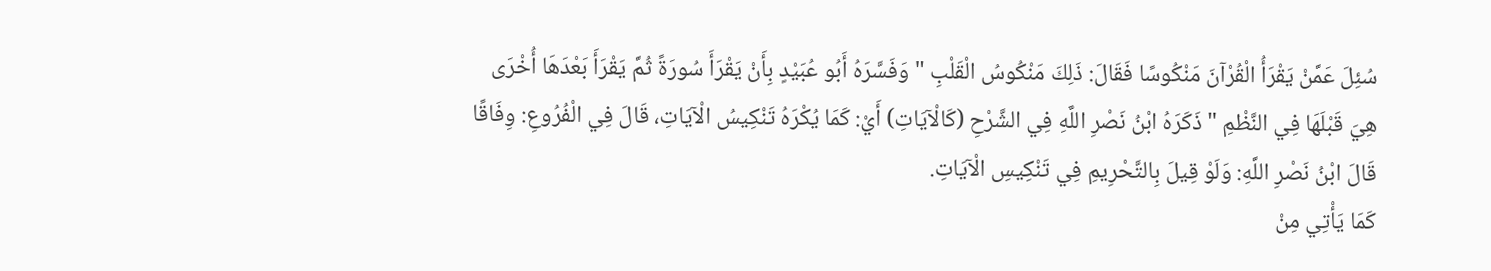سُئِلَ عَمَّنْ يَقْرَأُ الْقُرْآنَ مَنْكُوسًا فَقَالَ: ذَلِكَ مَنْكُوسُ الْقَلْبِ " وَفَسَّرَهُ أَبُو عُبَيْدٍ بِأَنْ يَقْرَأَ سُورَةً ثُمَّ يَقْرَأَ بَعْدَهَا أُخْرَى هِيَ قَبْلَهَا فِي النَّظْمِ " ذَكَرَهُ ابْنُ نَصْرِ اللَّهِ فِي الشَّرْحِ (كَالْآيَاتِ) أَيْ: كَمَا يُكْرَهُ تَنْكِيسُ الْآيَاتِ، قَالَ فِي الْفُرُوعِ: وِفَاقًا قَالَ ابْنُ نَصْرِ اللَّهِ: وَلَوْ قِيلَ بِالتَّحْرِيمِ فِي تَنْكِيسِ الْآيَاتِ.
كَمَا يَأْتِي مِنْ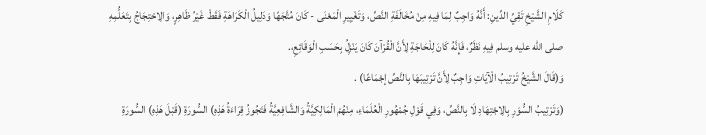كَلَامِ الشَّيْخِ تَقِيِّ الدِّينِ: أَنَّهُ وَاجِبٌ لِمَا فِيهِ مِنْ مُخَالَفَةِ النَّصِّ، وَتَغْيِيرِ الْمَعْنَى - كَانَ مُتَّجَهًا وَدَلِيلُ الْكَرَاهَةِ فَقَطْ غَيْرُ ظَاهِرٍ، وَالِاحْتِجَاجُ بِتَعَلُّمِهِ صلى الله عليه وسلم فِيهِ نَظَرٌ، فَإِنَّهُ كَانَ لِلْحَاجَةِ لِأَنَّ الْقُرْآنَ كَانَ يَنْزِلُ بِحَسَبِ الْوَقَائِعِ،.
وَ(قَالَ الشَّيْخُ تَرْتِيبُ الْآيَاتِ وَاجِبٌ لِأَنَّ تَرْتِيبَهَا بِالنَّصِّ إجْمَاعًا) .
(وَتَرْتِيبُ السُّوَرِ بِالِاجْتِهَادِ لَا بِالنَّصِّ، وَفِي قَوْلِ جُمْهُورِ الْعُلَمَاءِ، مِنْهُمْ الْمَالِكِيَّةُ وَالشَّافِعِيَّةُ فَتَجُوزُ قِرَاءَةُ هَذِهِ) السُّورَةِ (قَبْلَ هَذِهِ) السُّورَةِ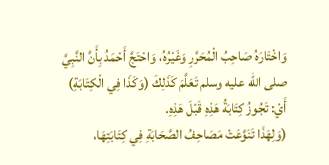وَاخْتَارَهُ صَاحِبُ الْمُحَرَّرِ وَغَيْرُهُ، وَاحْتَجَّ أَحْمَدُ بِأَنَّ النَّبِيَّ صلى الله عليه وسلم تَعَلَّمَ كَذَلِكَ (وَكَذَا فِي الْكِتَابَةِ) أَيْ: تَجُوزُ كِتَابَةُ هَذِهِ قَبْلَ هَذِهِ.
(وَلِهَذَا تَنَوَّعَتْ مَصَاحِفُ الصَّحَابَةِ فِي كِتَابَتِهَا،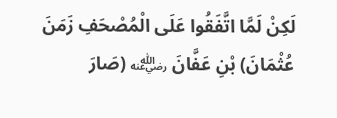لَكِنْ لَمَّا اتَّفَقُوا عَلَى الْمُصْحَفِ زَمَنَ عُثْمَانَ) بْنِ عَفَّانَ ﵁ (صَارَ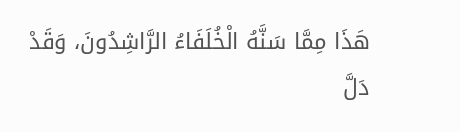هَذَا مِمَّا سَنَّهُ الْخُلَفَاءُ الرَّاشِدُونَ، وَقَدْ دَلَّ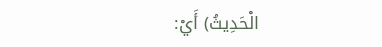الْحَدِيثُ) أَيْ: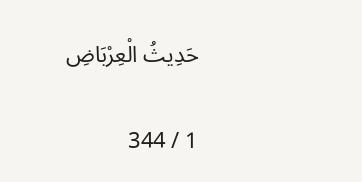حَدِيثُ الْعِرْبَاضِ

1 / 344